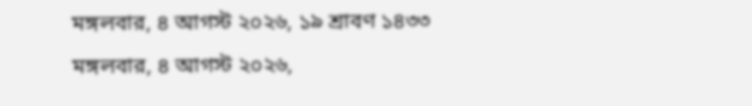মঙ্গলবার, ৪ আগস্ট ২০২৬, ১৯ শ্রাবণ ১৪৩৩
মঙ্গলবার, ৪ আগস্ট ২০২৬,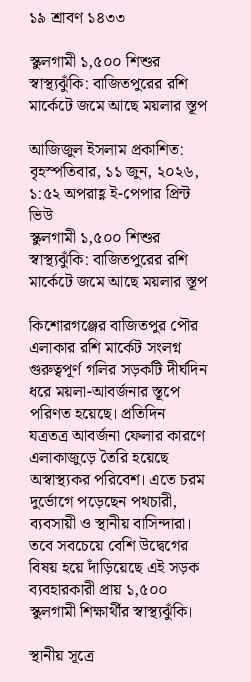১৯ শ্রাবণ ১৪৩৩

স্কুলগামী ১,৫০০ শিশুর স্বাস্থ্যঝুঁকি: বাজিতপুরের রশি মার্কেটে জমে আছে ময়লার স্তূপ

আজিজুল ইসলাম প্রকাশিত: বৃহস্পতিবার, ১১ জুন, ২০২৬, ১:৫২ অপরাহ্ণ ই-পেপার প্রিন্ট ভিউ
স্কুলগামী ১,৫০০ শিশুর স্বাস্থ্যঝুঁকি: বাজিতপুরের রশি মার্কেটে জমে আছে ময়লার স্তূপ

কিশোরগঞ্জের বাজিতপুর পৌর এলাকার রশি মার্কেট সংলগ্ন গুরুত্বপূর্ণ গলির সড়কটি দীর্ঘদিন ধরে ময়লা-আবর্জনার স্তূপে পরিণত হয়েছে। প্রতিদিন যত্রতত্র আবর্জনা ফেলার কারণে এলাকাজুড়ে তৈরি হয়েছে অস্বাস্থ্যকর পরিবেশ। এতে চরম দুর্ভোগে পড়েছেন পথচারী, ব্যবসায়ী ও স্থানীয় বাসিন্দারা। তবে সবচেয়ে বেশি উদ্বেগের বিষয় হয়ে দাঁড়িয়েছে এই সড়ক ব্যবহারকারী প্রায় ১,৫০০ স্কুলগামী শিক্ষার্থীর স্বাস্থ্যঝুঁকি।

স্থানীয় সূত্রে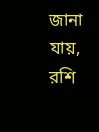জানা যায়, রশি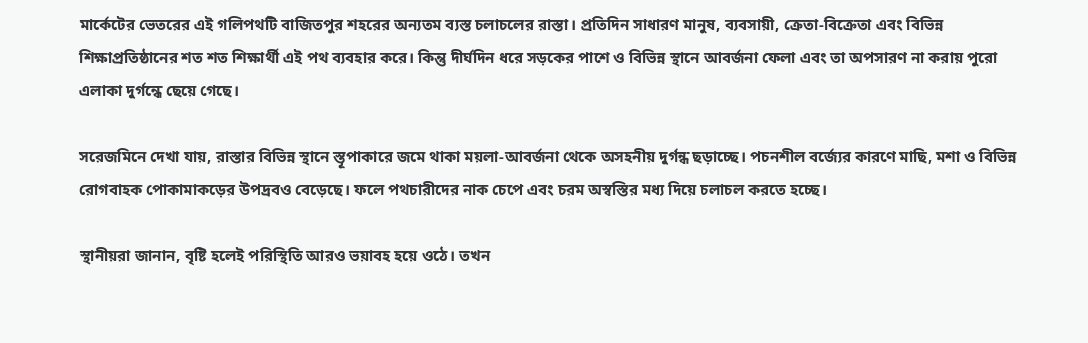মার্কেটের ভেতরের এই গলিপথটি বাজিতপুর শহরের অন্যতম ব্যস্ত চলাচলের রাস্তা। প্রতিদিন সাধারণ মানুষ, ব্যবসায়ী, ক্রেতা-বিক্রেতা এবং বিভিন্ন শিক্ষাপ্রতিষ্ঠানের শত শত শিক্ষার্থী এই পথ ব্যবহার করে। কিন্তু দীর্ঘদিন ধরে সড়কের পাশে ও বিভিন্ন স্থানে আবর্জনা ফেলা এবং তা অপসারণ না করায় পুরো এলাকা দুর্গন্ধে ছেয়ে গেছে।

সরেজমিনে দেখা যায়, রাস্তার বিভিন্ন স্থানে স্তূপাকারে জমে থাকা ময়লা-আবর্জনা থেকে অসহনীয় দুর্গন্ধ ছড়াচ্ছে। পচনশীল বর্জ্যের কারণে মাছি, মশা ও বিভিন্ন রোগবাহক পোকামাকড়ের উপদ্রবও বেড়েছে। ফলে পথচারীদের নাক চেপে এবং চরম অস্বস্তির মধ্য দিয়ে চলাচল করতে হচ্ছে।

স্থানীয়রা জানান, বৃষ্টি হলেই পরিস্থিতি আরও ভয়াবহ হয়ে ওঠে। তখন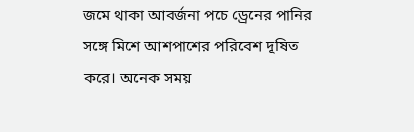জমে থাকা আবর্জনা পচে ড্রেনের পানির সঙ্গে মিশে আশপাশের পরিবেশ দূষিত করে। অনেক সময়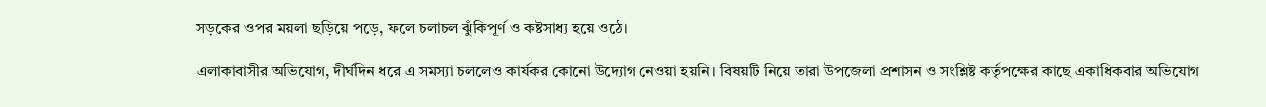সড়কের ওপর ময়লা ছড়িয়ে পড়ে, ফলে চলাচল ঝুঁকিপূর্ণ ও কষ্টসাধ্য হয়ে ওঠে।

এলাকাবাসীর অভিযোগ, দীর্ঘদিন ধরে এ সমস্যা চললেও কার্যকর কোনো উদ্যোগ নেওয়া হয়নি। বিষয়টি নিয়ে তারা উপজেলা প্রশাসন ও সংশ্লিষ্ট কর্তৃপক্ষের কাছে একাধিকবার অভিযোগ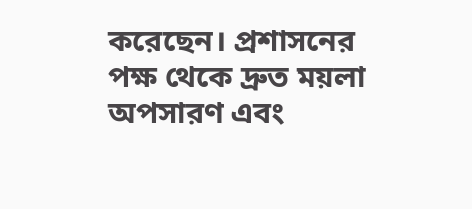করেছেন। প্রশাসনের পক্ষ থেকে দ্রুত ময়লা অপসারণ এবং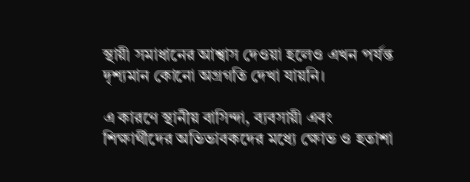স্থায়ী সমাধানের আশ্বাস দেওয়া হলেও এখন পর্যন্ত দৃশ্যমান কোনো অগ্রগতি দেখা যায়নি।

এ কারণে স্থানীয় বাসিন্দা, ব্যবসায়ী এবং শিক্ষার্থীদের অভিভাবকদের মধ্যে ক্ষোভ ও হতাশা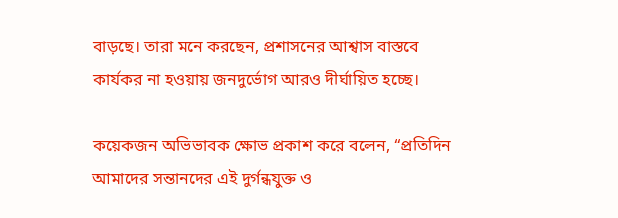বাড়ছে। তারা মনে করছেন, প্রশাসনের আশ্বাস বাস্তবে কার্যকর না হওয়ায় জনদুর্ভোগ আরও দীর্ঘায়িত হচ্ছে।

কয়েকজন অভিভাবক ক্ষোভ প্রকাশ করে বলেন, “প্রতিদিন আমাদের সন্তানদের এই দুর্গন্ধযুক্ত ও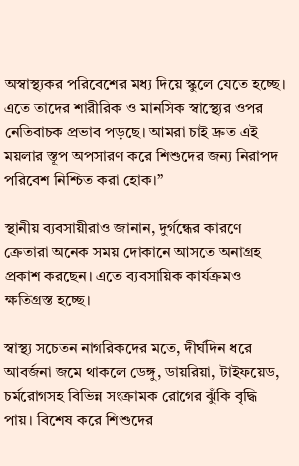অস্বাস্থ্যকর পরিবেশের মধ্য দিয়ে স্কুলে যেতে হচ্ছে। এতে তাদের শারীরিক ও মানসিক স্বাস্থ্যের ওপর নেতিবাচক প্রভাব পড়ছে। আমরা চাই দ্রুত এই ময়লার স্তূপ অপসারণ করে শিশুদের জন্য নিরাপদ পরিবেশ নিশ্চিত করা হোক।”

স্থানীয় ব্যবসায়ীরাও জানান, দুর্গন্ধের কারণে ক্রেতারা অনেক সময় দোকানে আসতে অনাগ্রহ প্রকাশ করছেন। এতে ব্যবসায়িক কার্যক্রমও ক্ষতিগ্রস্ত হচ্ছে।

স্বাস্থ্য সচেতন নাগরিকদের মতে, দীর্ঘদিন ধরে আবর্জনা জমে থাকলে ডেঙ্গু, ডায়রিয়া, টাইফয়েড, চর্মরোগসহ বিভিন্ন সংক্রামক রোগের ঝুঁকি বৃদ্ধি পায়। বিশেষ করে শিশুদের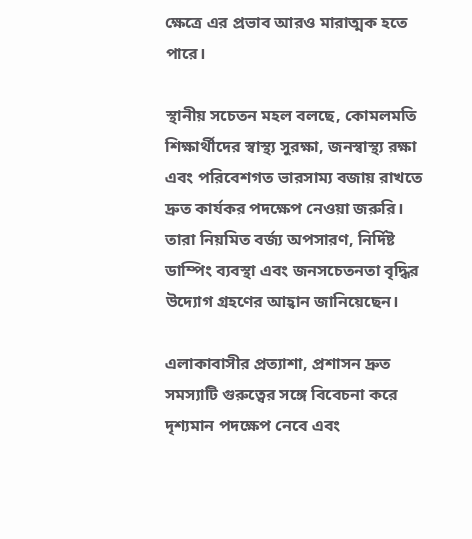ক্ষেত্রে এর প্রভাব আরও মারাত্মক হতে পারে।

স্থানীয় সচেতন মহল বলছে, কোমলমতি শিক্ষার্থীদের স্বাস্থ্য সুরক্ষা, জনস্বাস্থ্য রক্ষা এবং পরিবেশগত ভারসাম্য বজায় রাখতে দ্রুত কার্যকর পদক্ষেপ নেওয়া জরুরি। তারা নিয়মিত বর্জ্য অপসারণ, নির্দিষ্ট ডাম্পিং ব্যবস্থা এবং জনসচেতনতা বৃদ্ধির উদ্যোগ গ্রহণের আহ্বান জানিয়েছেন।

এলাকাবাসীর প্রত্যাশা, প্রশাসন দ্রুত সমস্যাটি গুরুত্বের সঙ্গে বিবেচনা করে দৃশ্যমান পদক্ষেপ নেবে এবং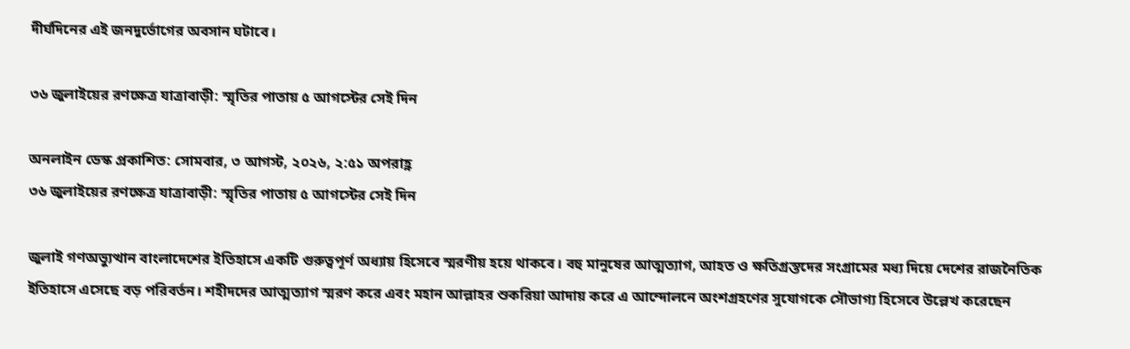দীর্ঘদিনের এই জনদুর্ভোগের অবসান ঘটাবে।

৩৬ জুলাইয়ের রণক্ষেত্র যাত্রাবাড়ী: স্মৃতির পাতায় ৫ আগস্টের সেই দিন

অনলাইন ডেস্ক প্রকাশিত: সোমবার, ৩ আগস্ট, ২০২৬, ২:৫১ অপরাহ্ণ
৩৬ জুলাইয়ের রণক্ষেত্র যাত্রাবাড়ী: স্মৃতির পাতায় ৫ আগস্টের সেই দিন

জুলাই গণঅভ্যুত্থান বাংলাদেশের ইতিহাসে একটি গুরুত্বপূর্ণ অধ্যায় হিসেবে স্মরণীয় হয়ে থাকবে। বহু মানুষের আত্মত্যাগ, আহত ও ক্ষতিগ্রস্তদের সংগ্রামের মধ্য দিয়ে দেশের রাজনৈতিক ইতিহাসে এসেছে বড় পরিবর্তন। শহীদদের আত্মত্যাগ স্মরণ করে এবং মহান আল্লাহর শুকরিয়া আদায় করে এ আন্দোলনে অংশগ্রহণের সুযোগকে সৌভাগ্য হিসেবে উল্লেখ করেছেন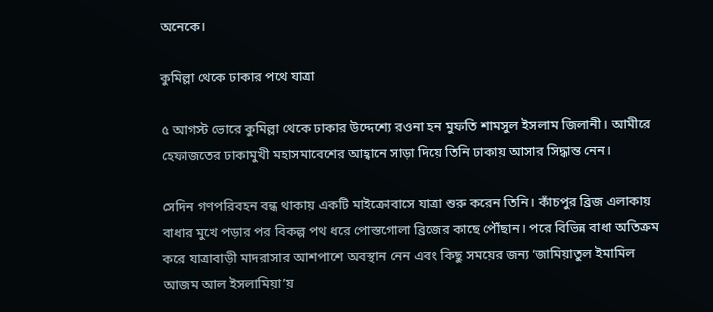অনেকে।

কুমিল্লা থেকে ঢাকার পথে যাত্রা

৫ আগস্ট ভোরে কুমিল্লা থেকে ঢাকার উদ্দেশ্যে রওনা হন মুফতি শামসুল ইসলাম জিলানী। আমীরে হেফাজতের ঢাকামুখী মহাসমাবেশের আহ্বানে সাড়া দিয়ে তিনি ঢাকায় আসার সিদ্ধান্ত নেন।

সেদিন গণপরিবহন বন্ধ থাকায় একটি মাইক্রোবাসে যাত্রা শুরু করেন তিনি। কাঁচপুর ব্রিজ এলাকায় বাধার মুখে পড়ার পর বিকল্প পথ ধরে পোস্তগোলা ব্রিজের কাছে পৌঁছান। পরে বিভিন্ন বাধা অতিক্রম করে যাত্রাবাড়ী মাদরাসার আশপাশে অবস্থান নেন এবং কিছু সময়ের জন্য ‘জামিয়াতুল ইমামিল আজম আল ইসলামিয়া’য়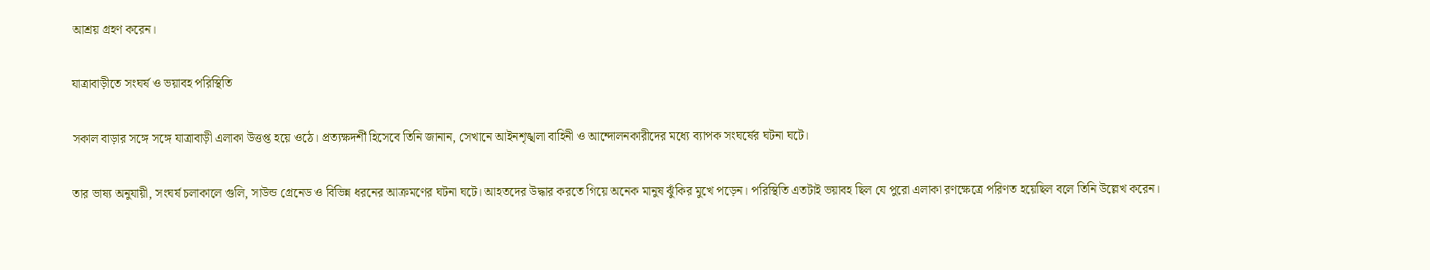আশ্রয় গ্রহণ করেন।

যাত্রাবাড়ীতে সংঘর্ষ ও ভয়াবহ পরিস্থিতি

সকাল বাড়ার সঙ্গে সঙ্গে যাত্রাবাড়ী এলাকা উত্তপ্ত হয়ে ওঠে। প্রত্যক্ষদর্শী হিসেবে তিনি জানান, সেখানে আইনশৃঙ্খলা বাহিনী ও আন্দোলনকারীদের মধ্যে ব্যাপক সংঘর্ষের ঘটনা ঘটে।

তার ভাষ্য অনুযায়ী, সংঘর্ষ চলাকালে গুলি, সাউন্ড গ্রেনেড ও বিভিন্ন ধরনের আক্রমণের ঘটনা ঘটে। আহতদের উদ্ধার করতে গিয়ে অনেক মানুষ ঝুঁকির মুখে পড়েন। পরিস্থিতি এতটাই ভয়াবহ ছিল যে পুরো এলাকা রণক্ষেত্রে পরিণত হয়েছিল বলে তিনি উল্লেখ করেন।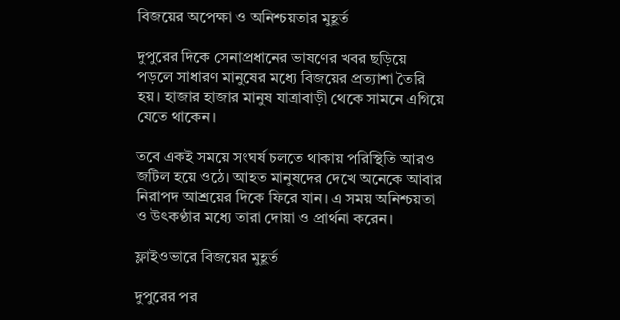বিজয়ের অপেক্ষা ও অনিশ্চয়তার মুহূর্ত

দুপুরের দিকে সেনাপ্রধানের ভাষণের খবর ছড়িয়ে পড়লে সাধারণ মানুষের মধ্যে বিজয়ের প্রত্যাশা তৈরি হয়। হাজার হাজার মানুষ যাত্রাবাড়ী থেকে সামনে এগিয়ে যেতে থাকেন।

তবে একই সময়ে সংঘর্ষ চলতে থাকায় পরিস্থিতি আরও জটিল হয়ে ওঠে। আহত মানুষদের দেখে অনেকে আবার নিরাপদ আশ্রয়ের দিকে ফিরে যান। এ সময় অনিশ্চয়তা ও উৎকণ্ঠার মধ্যে তারা দোয়া ও প্রার্থনা করেন।

ফ্লাইওভারে বিজয়ের মুহূর্ত

দুপুরের পর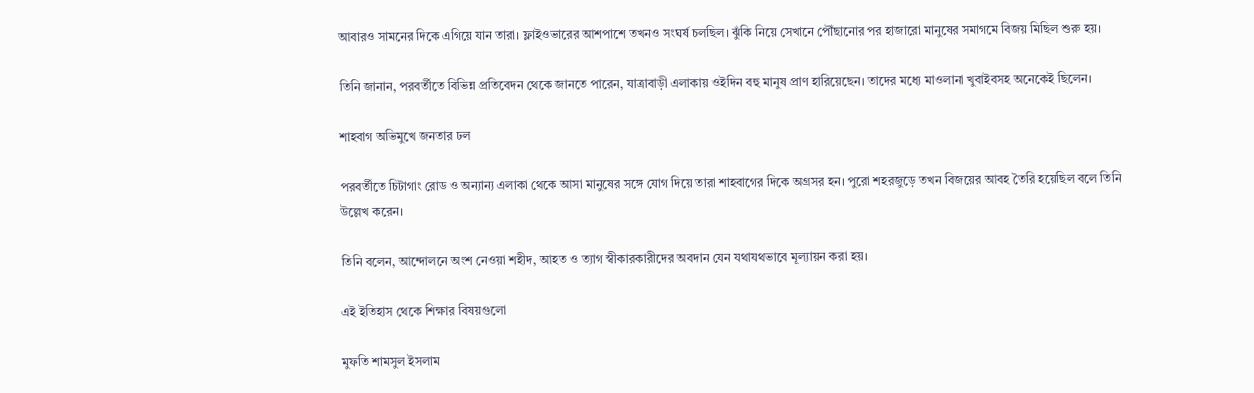আবারও সামনের দিকে এগিয়ে যান তারা। ফ্লাইওভারের আশপাশে তখনও সংঘর্ষ চলছিল। ঝুঁকি নিয়ে সেখানে পৌঁছানোর পর হাজারো মানুষের সমাগমে বিজয় মিছিল শুরু হয়।

তিনি জানান, পরবর্তীতে বিভিন্ন প্রতিবেদন থেকে জানতে পারেন, যাত্রাবাড়ী এলাকায় ওইদিন বহু মানুষ প্রাণ হারিয়েছেন। তাদের মধ্যে মাওলানা খুবাইবসহ অনেকেই ছিলেন।

শাহবাগ অভিমুখে জনতার ঢল

পরবর্তীতে চিটাগাং রোড ও অন্যান্য এলাকা থেকে আসা মানুষের সঙ্গে যোগ দিয়ে তারা শাহবাগের দিকে অগ্রসর হন। পুরো শহরজুড়ে তখন বিজয়ের আবহ তৈরি হয়েছিল বলে তিনি উল্লেখ করেন।

তিনি বলেন, আন্দোলনে অংশ নেওয়া শহীদ, আহত ও ত্যাগ স্বীকারকারীদের অবদান যেন যথাযথভাবে মূল্যায়ন করা হয়।

এই ইতিহাস থেকে শিক্ষার বিষয়গুলো

মুফতি শামসুল ইসলাম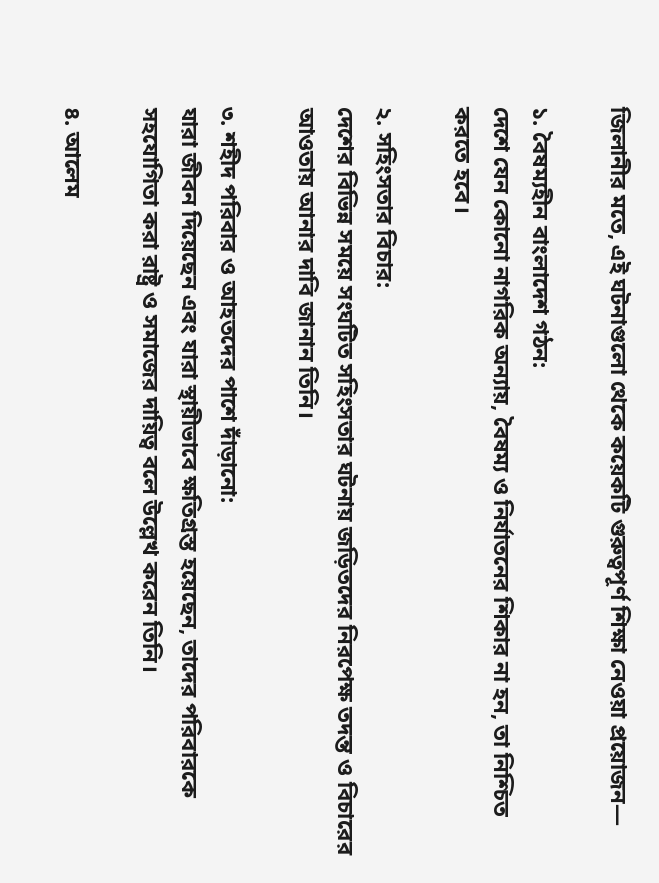জিলানীর মতে, এই ঘটনাগুলো থেকে কয়েকটি গুরুত্বপূর্ণ শিক্ষা নেওয়া প্রয়োজন—

১. বৈষম্যহীন বাংলাদেশ গঠন:
দেশে যেন কোনো নাগরিক অন্যায়, বৈষম্য ও নির্যাতনের শিকার না হন, তা নিশ্চিত করতে হবে।

২. সহিংসতার বিচার:
দেশের বিভিন্ন সময়ে সংঘটিত সহিংসতার ঘটনায় জড়িতদের নিরপেক্ষ তদন্ত ও বিচারের আওতায় আনার দাবি জানান তিনি।

৩. শহীদ পরিবার ও আহতদের পাশে দাঁড়ানো:
যারা জীবন দিয়েছেন এবং যারা স্থায়ীভাবে ক্ষতিগ্রস্ত হয়েছেন, তাদের পরিবারকে সহযোগিতা করা রাষ্ট্র ও সমাজের দায়িত্ব বলে উল্লেখ করেন তিনি।

৪. আলেম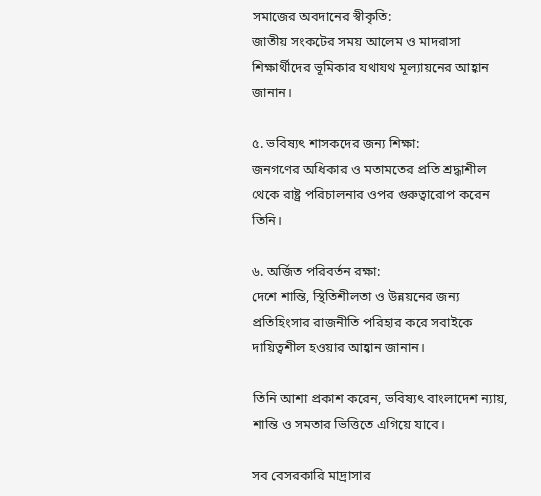সমাজের অবদানের স্বীকৃতি:
জাতীয় সংকটের সময় আলেম ও মাদরাসা শিক্ষার্থীদের ভূমিকার যথাযথ মূল্যায়নের আহ্বান জানান।

৫. ভবিষ্যৎ শাসকদের জন্য শিক্ষা:
জনগণের অধিকার ও মতামতের প্রতি শ্রদ্ধাশীল থেকে রাষ্ট্র পরিচালনার ওপর গুরুত্বারোপ করেন তিনি।

৬. অর্জিত পরিবর্তন রক্ষা:
দেশে শান্তি, স্থিতিশীলতা ও উন্নয়নের জন্য প্রতিহিংসার রাজনীতি পরিহার করে সবাইকে দায়িত্বশীল হওয়ার আহ্বান জানান।

তিনি আশা প্রকাশ করেন, ভবিষ্যৎ বাংলাদেশ ন্যায়, শান্তি ও সমতার ভিত্তিতে এগিয়ে যাবে।

সব বেসরকারি মাদ্রাসার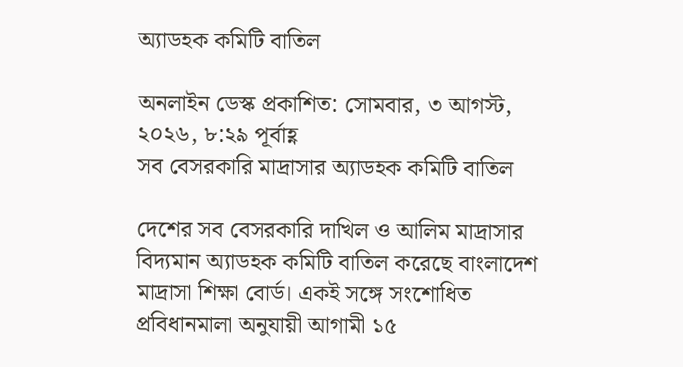অ্যাডহক কমিটি বাতিল

অনলাইন ডেস্ক প্রকাশিত: সোমবার, ৩ আগস্ট, ২০২৬, ৮:২৯ পূর্বাহ্ণ
সব বেসরকারি মাদ্রাসার অ্যাডহক কমিটি বাতিল

দেশের সব বেসরকারি দাখিল ও আলিম মাদ্রাসার বিদ্যমান অ্যাডহক কমিটি বাতিল করেছে বাংলাদেশ মাদ্রাসা শিক্ষা বোর্ড। একই সঙ্গে সংশোধিত প্রবিধানমালা অনুযায়ী আগামী ১৫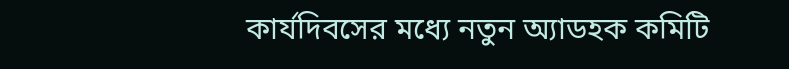কার্যদিবসের মধ্যে নতুন অ্যাডহক কমিটি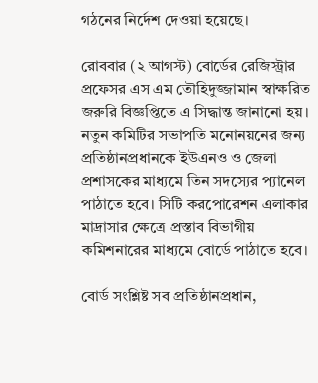গঠনের নির্দেশ দেওয়া হয়েছে।

রোববার (২ আগস্ট) বোর্ডের রেজিস্ট্রার প্রফেসর এস এম তৌহিদুজ্জামান স্বাক্ষরিত জরুরি বিজ্ঞপ্তিতে এ সিদ্ধান্ত জানানো হয়। নতুন কমিটির সভাপতি মনোনয়নের জন্য প্রতিষ্ঠানপ্রধানকে ইউএনও ও জেলা প্রশাসকের মাধ্যমে তিন সদস্যের প্যানেল পাঠাতে হবে। সিটি করপোরেশন এলাকার মাদ্রাসার ক্ষেত্রে প্রস্তাব বিভাগীয় কমিশনারের মাধ্যমে বোর্ডে পাঠাতে হবে।

বোর্ড সংশ্লিষ্ট সব প্রতিষ্ঠানপ্রধান,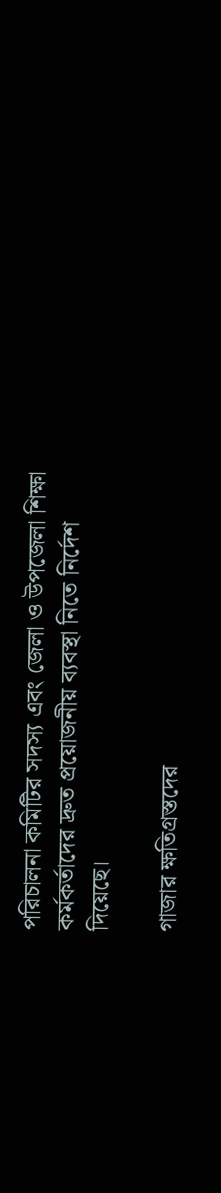পরিচালনা কমিটির সদস্য এবং জেলা ও উপজেলা শিক্ষা কর্মকর্তাদের দ্রুত প্রয়োজনীয় ব্যবস্থা নিতে নির্দেশ দিয়েছে।

গাজার ক্ষতিগ্রস্তদের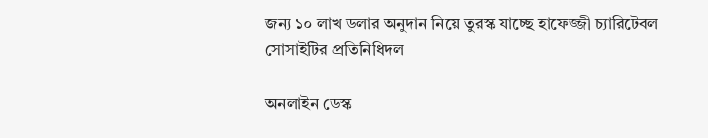জন্য ১০ লাখ ডলার অনুদান নিয়ে তুরস্ক যাচ্ছে হাফেজ্জী চ্যারিটেবল সোসাইটির প্রতিনিধিদল

অনলাইন ডেস্ক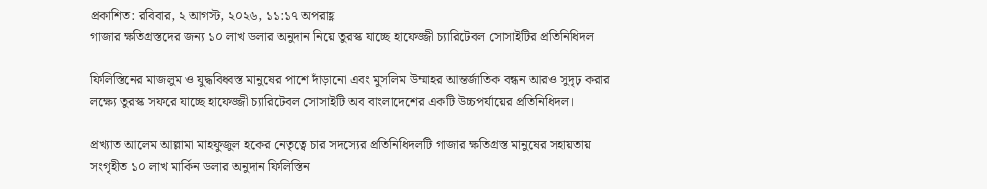প্রকাশিত: রবিবার, ২ আগস্ট, ২০২৬, ১১:১৭ অপরাহ্ণ
গাজার ক্ষতিগ্রস্তদের জন্য ১০ লাখ ডলার অনুদান নিয়ে তুরস্ক যাচ্ছে হাফেজ্জী চ্যারিটেবল সোসাইটির প্রতিনিধিদল

ফিলিস্তিনের মাজলুম ও যুদ্ধবিধ্বস্ত মানুষের পাশে দাঁড়ানো এবং মুসলিম উম্মাহর আন্তর্জাতিক বন্ধন আরও সুদৃঢ় করার লক্ষ্যে তুরস্ক সফরে যাচ্ছে হাফেজ্জী চ্যারিটেবল সোসাইটি অব বাংলাদেশের একটি উচ্চপর্যায়ের প্রতিনিধিদল।

প্রখ্যাত আলেম আল্লামা মাহফুজুল হকের নেতৃত্বে চার সদস্যের প্রতিনিধিদলটি গাজার ক্ষতিগ্রস্ত মানুষের সহায়তায় সংগৃহীত ১০ লাখ মার্কিন ডলার অনুদান ফিলিস্তিন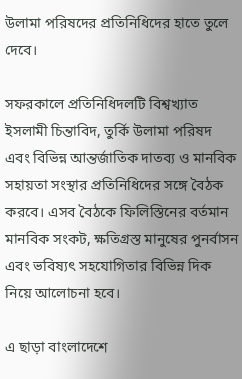উলামা পরিষদের প্রতিনিধিদের হাতে তুলে দেবে।

সফরকালে প্রতিনিধিদলটি বিশ্বখ্যাত ইসলামী চিন্তাবিদ, তুর্কি উলামা পরিষদ এবং বিভিন্ন আন্তর্জাতিক দাতব্য ও মানবিক সহায়তা সংস্থার প্রতিনিধিদের সঙ্গে বৈঠক করবে। এসব বৈঠকে ফিলিস্তিনের বর্তমান মানবিক সংকট, ক্ষতিগ্রস্ত মানুষের পুনর্বাসন এবং ভবিষ্যৎ সহযোগিতার বিভিন্ন দিক নিয়ে আলোচনা হবে।

এ ছাড়া বাংলাদেশে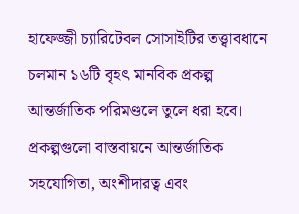হাফেজ্জী চ্যারিটেবল সোসাইটির তত্ত্বাবধানে চলমান ১৬টি বৃহৎ মানবিক প্রকল্প আন্তর্জাতিক পরিমণ্ডলে তুলে ধরা হবে। প্রকল্পগুলো বাস্তবায়নে আন্তর্জাতিক সহযোগিতা, অংশীদারত্ব এবং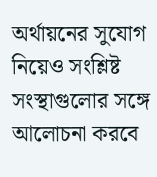অর্থায়নের সুযোগ নিয়েও সংশ্লিষ্ট সংস্থাগুলোর সঙ্গে আলোচনা করবে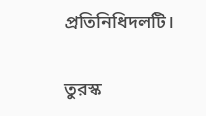প্রতিনিধিদলটি।

তুরস্ক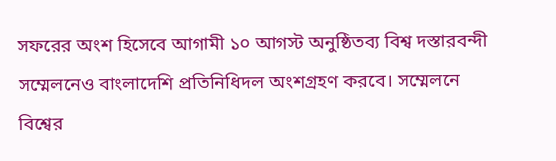সফরের অংশ হিসেবে আগামী ১০ আগস্ট অনুষ্ঠিতব্য বিশ্ব দস্তারবন্দী সম্মেলনেও বাংলাদেশি প্রতিনিধিদল অংশগ্রহণ করবে। সম্মেলনে বিশ্বের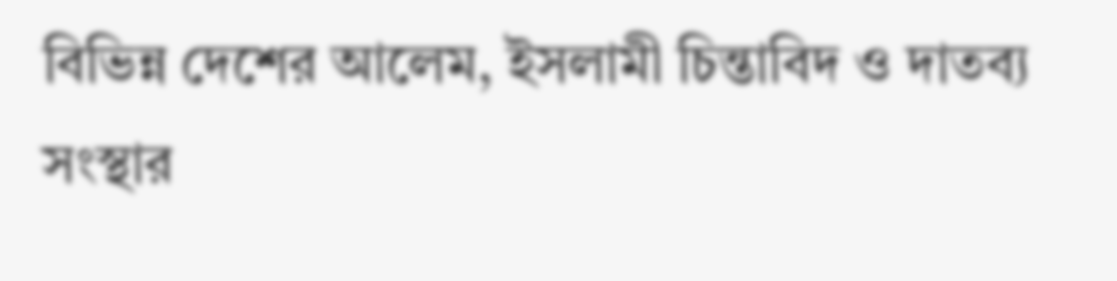বিভিন্ন দেশের আলেম, ইসলামী চিন্তাবিদ ও দাতব্য সংস্থার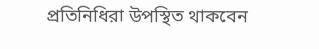প্রতিনিধিরা উপস্থিত থাকবেন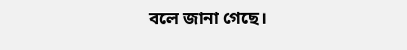বলে জানা গেছে।